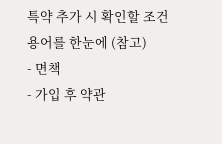특약 추가 시 확인할 조건
용어를 한눈에 (참고)
- 면책
- 가입 후 약관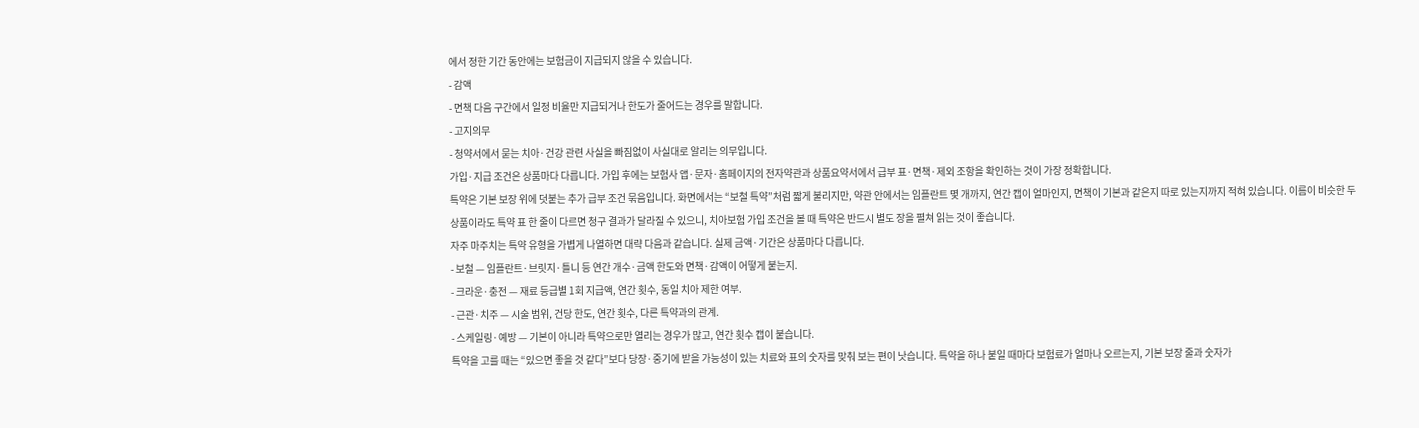에서 정한 기간 동안에는 보험금이 지급되지 않을 수 있습니다.
- 감액
- 면책 다음 구간에서 일정 비율만 지급되거나 한도가 줄어드는 경우를 말합니다.
- 고지의무
- 청약서에서 묻는 치아·건강 관련 사실을 빠짐없이 사실대로 알리는 의무입니다.
가입·지급 조건은 상품마다 다릅니다. 가입 후에는 보험사 앱·문자·홈페이지의 전자약관과 상품요약서에서 급부 표·면책·제외 조항을 확인하는 것이 가장 정확합니다.
특약은 기본 보장 위에 덧붙는 추가 급부 조건 묶음입니다. 화면에서는 “보철 특약”처럼 짧게 불리지만, 약관 안에서는 임플란트 몇 개까지, 연간 캡이 얼마인지, 면책이 기본과 같은지 따로 있는지까지 적혀 있습니다. 이름이 비슷한 두 상품이라도 특약 표 한 줄이 다르면 청구 결과가 달라질 수 있으니, 치아보험 가입 조건을 볼 때 특약은 반드시 별도 장을 펼쳐 읽는 것이 좋습니다.
자주 마주치는 특약 유형을 가볍게 나열하면 대략 다음과 같습니다. 실제 금액·기간은 상품마다 다릅니다.
- 보철 — 임플란트·브릿지·틀니 등 연간 개수·금액 한도와 면책·감액이 어떻게 붙는지.
- 크라운·충전 — 재료 등급별 1회 지급액, 연간 횟수, 동일 치아 제한 여부.
- 근관·치주 — 시술 범위, 건당 한도, 연간 횟수, 다른 특약과의 관계.
- 스케일링·예방 — 기본이 아니라 특약으로만 열리는 경우가 많고, 연간 횟수 캡이 붙습니다.
특약을 고를 때는 “있으면 좋을 것 같다”보다 당장·중기에 받을 가능성이 있는 치료와 표의 숫자를 맞춰 보는 편이 낫습니다. 특약을 하나 붙일 때마다 보험료가 얼마나 오르는지, 기본 보장 줄과 숫자가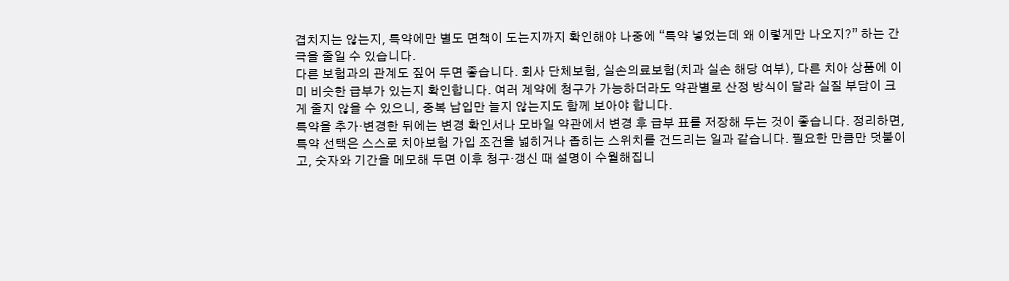겹치지는 않는지, 특약에만 별도 면책이 도는지까지 확인해야 나중에 “특약 넣었는데 왜 이렇게만 나오지?” 하는 간극을 줄일 수 있습니다.
다른 보험과의 관계도 짚어 두면 좋습니다. 회사 단체보험, 실손의료보험(치과 실손 해당 여부), 다른 치아 상품에 이미 비슷한 급부가 있는지 확인합니다. 여러 계약에 청구가 가능하더라도 약관별로 산정 방식이 달라 실질 부담이 크게 줄지 않을 수 있으니, 중복 납입만 늘지 않는지도 함께 보아야 합니다.
특약을 추가·변경한 뒤에는 변경 확인서나 모바일 약관에서 변경 후 급부 표를 저장해 두는 것이 좋습니다. 정리하면, 특약 선택은 스스로 치아보험 가입 조건을 넓히거나 좁히는 스위치를 건드리는 일과 같습니다. 필요한 만큼만 덧붙이고, 숫자와 기간을 메모해 두면 이후 청구·갱신 때 설명이 수월해집니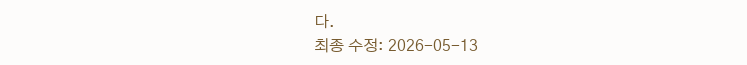다.
최종 수정: 2026-05-13